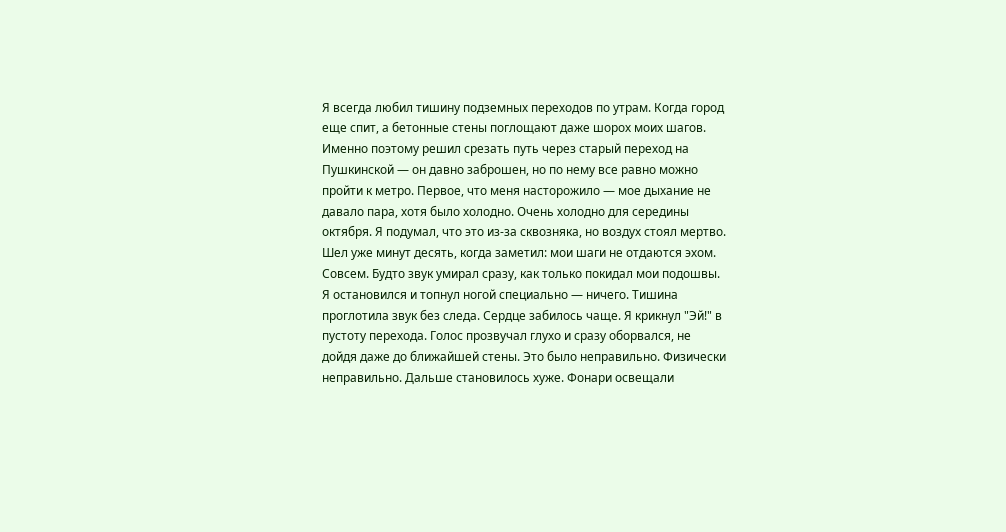Я всегда любил тишину подземных переходов по утрам. Когда город еще спит, а бетонные стены поглощают даже шорох моих шагов. Именно поэтому решил срезать путь через старый переход на Пушкинской — он давно заброшен, но по нему все равно можно пройти к метро. Первое, что меня насторожило — мое дыхание не давало пара, хотя было холодно. Очень холодно для середины октября. Я подумал, что это из-за сквозняка, но воздух стоял мертво. Шел уже минут десять, когда заметил: мои шаги не отдаются эхом. Совсем. Будто звук умирал сразу, как только покидал мои подошвы. Я остановился и топнул ногой специально — ничего. Тишина проглотила звук без следа. Сердце забилось чаще. Я крикнул "Эй!" в пустоту перехода. Голос прозвучал глухо и сразу оборвался, не дойдя даже до ближайшей стены. Это было неправильно. Физически неправильно. Дальше становилось хуже. Фонари освещали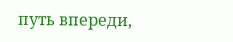путь впереди,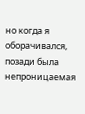но когда я оборачивался, позади была непроницаемая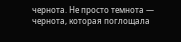чернота. Не просто темнота — чернота, которая поглощала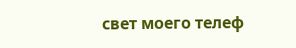свет моего телеф